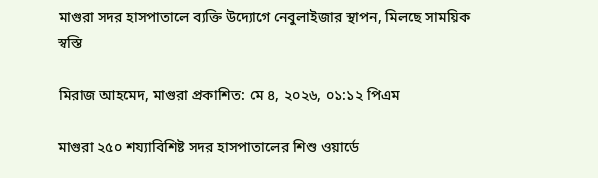মাগুরা সদর হাসপাতালে ব্যক্তি উদ্যোগে নেবুলাইজার স্থাপন, মিলছে সাময়িক স্বস্তি

মিরাজ আহমেদ, মাগুরা প্রকাশিত: মে ৪, ২০২৬, ০১:১২ পিএম

মাগুরা ২৫০ শয্যাবিশিষ্ট সদর হাসপাতালের শিশু ওয়ার্ডে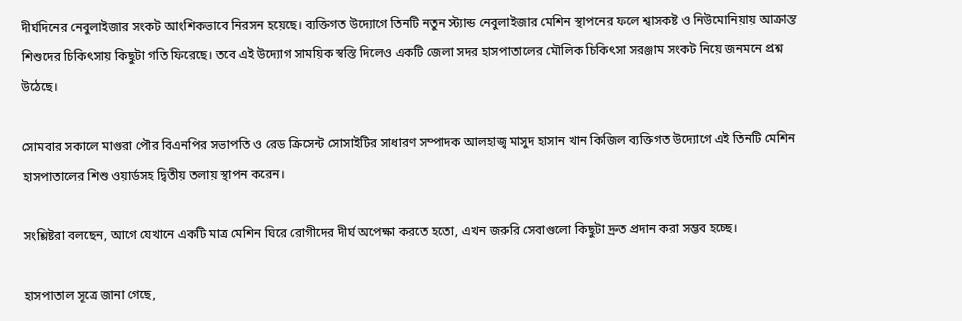দীর্ঘদিনের নেবুলাইজার সংকট আংশিকভাবে নিরসন হয়েছে। ব্যক্তিগত উদ্যোগে তিনটি নতুন স্ট্যান্ড নেবুলাইজার মেশিন স্থাপনের ফলে শ্বাসকষ্ট ও নিউমোনিয়ায় আক্রান্ত শিশুদের চিকিৎসায় কিছুটা গতি ফিরেছে। তবে এই উদ্যোগ সাময়িক স্বস্তি দিলেও একটি জেলা সদর হাসপাতালের মৌলিক চিকিৎসা সরঞ্জাম সংকট নিয়ে জনমনে প্রশ্ন উঠেছে।

সোমবার সকালে মাগুরা পৌর বিএনপির সভাপতি ও রেড ক্রিসেন্ট সোসাইটির সাধারণ সম্পাদক আলহাজ্ব মাসুদ হাসান খান কিজিল ব্যক্তিগত উদ্যোগে এই তিনটি মেশিন হাসপাতালের শিশু ওয়ার্ডসহ দ্বিতীয় তলায় স্থাপন করেন।

সংশ্লিষ্টরা বলছেন, আগে যেখানে একটি মাত্র মেশিন ঘিরে রোগীদের দীর্ঘ অপেক্ষা করতে হতো, এখন জরুরি সেবাগুলো কিছুটা দ্রুত প্রদান করা সম্ভব হচ্ছে।

হাসপাতাল সূত্রে জানা গেছে,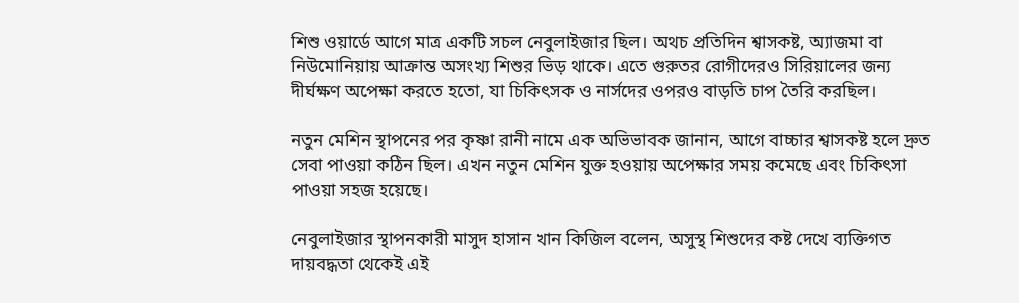শিশু ওয়ার্ডে আগে মাত্র একটি সচল নেবুলাইজার ছিল। অথচ প্রতিদিন শ্বাসকষ্ট, অ্যাজমা বা নিউমোনিয়ায় আক্রান্ত অসংখ্য শিশুর ভিড় থাকে। এতে গুরুতর রোগীদেরও সিরিয়ালের জন্য দীর্ঘক্ষণ অপেক্ষা করতে হতো, যা চিকিৎসক ও নার্সদের ওপরও বাড়তি চাপ তৈরি করছিল।

নতুন মেশিন স্থাপনের পর কৃষ্ণা রানী নামে এক অভিভাবক জানান, আগে বাচ্চার শ্বাসকষ্ট হলে দ্রুত সেবা পাওয়া কঠিন ছিল। এখন নতুন মেশিন যুক্ত হওয়ায় অপেক্ষার সময় কমেছে এবং চিকিৎসা পাওয়া সহজ হয়েছে।

নেবুলাইজার স্থাপনকারী মাসুদ হাসান খান কিজিল বলেন, অসুস্থ শিশুদের কষ্ট দেখে ব্যক্তিগত দায়বদ্ধতা থেকেই এই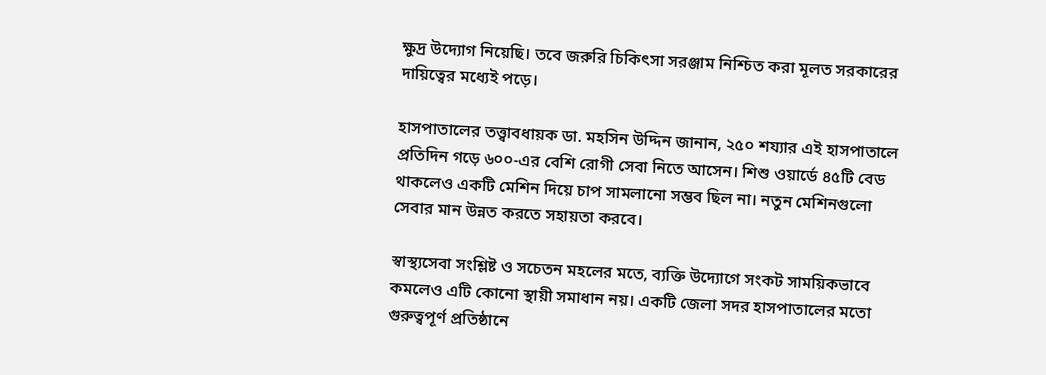ক্ষুদ্র উদ্যোগ নিয়েছি। তবে জরুরি চিকিৎসা সরঞ্জাম নিশ্চিত করা মূলত সরকারের দায়িত্বের মধ্যেই পড়ে।

হাসপাতালের তত্ত্বাবধায়ক ডা. মহসিন উদ্দিন জানান, ২৫০ শয্যার এই হাসপাতালে প্রতিদিন গড়ে ৬০০-এর বেশি রোগী সেবা নিতে আসেন। শিশু ওয়ার্ডে ৪৫টি বেড থাকলেও একটি মেশিন দিয়ে চাপ সামলানো সম্ভব ছিল না। নতুন মেশিনগুলো সেবার মান উন্নত করতে সহায়তা করবে।

স্বাস্থ্যসেবা সংশ্লিষ্ট ও সচেতন মহলের মতে, ব্যক্তি উদ্যোগে সংকট সাময়িকভাবে কমলেও এটি কোনো স্থায়ী সমাধান নয়। একটি জেলা সদর হাসপাতালের মতো গুরুত্বপূর্ণ প্রতিষ্ঠানে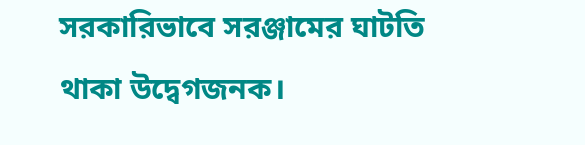সরকারিভাবে সরঞ্জামের ঘাটতি থাকা উদ্বেগজনক।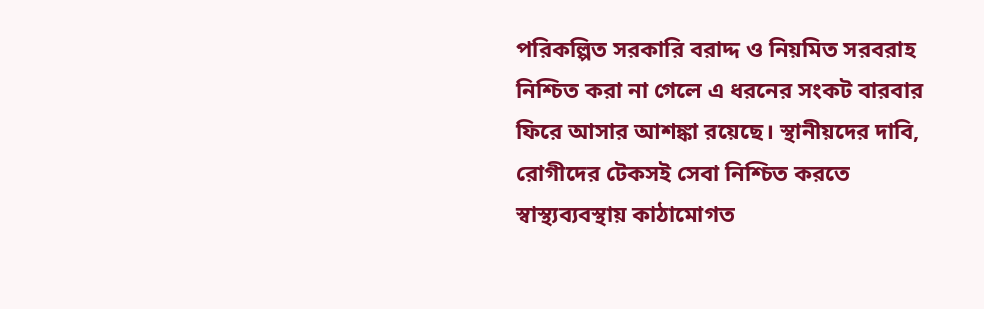পরিকল্পিত সরকারি বরাদ্দ ও নিয়মিত সরবরাহ নিশ্চিত করা না গেলে এ ধরনের সংকট বারবার ফিরে আসার আশঙ্কা রয়েছে। স্থানীয়দের দাবি, রোগীদের টেকসই সেবা নিশ্চিত করতে স্বাস্থ্যব্যবস্থায় কাঠামোগত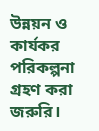উন্নয়ন ও কার্যকর পরিকল্পনা গ্রহণ করা জরুরি।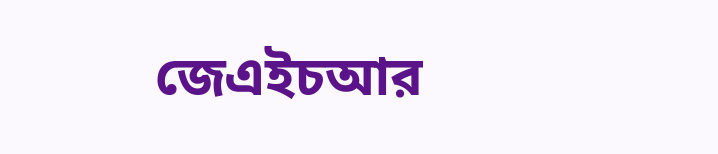জেএইচআর